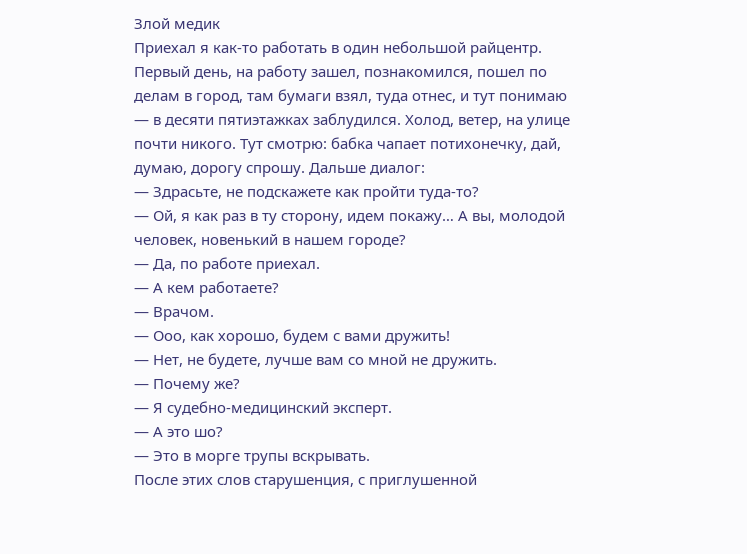Злой медик
Приехал я как-то работать в один небольшой райцентр.
Первый день, на работу зашел, познакомился, пошел по делам в город, там бумаги взял, туда отнес, и тут понимаю — в десяти пятиэтажках заблудился. Холод, ветер, на улице почти никого. Тут смотрю: бабка чапает потихонечку, дай, думаю, дорогу спрошу. Дальше диалог:
— Здрасьте, не подскажете как пройти туда-то?
— Ой, я как раз в ту сторону, идем покажу… А вы, молодой человек, новенький в нашем городе?
— Да, по работе приехал.
— А кем работаете?
— Врачом.
— Ооо, как хорошо, будем с вами дружить!
— Нет, не будете, лучше вам со мной не дружить.
— Почему же?
— Я судебно-медицинский эксперт.
— А это шо?
— Это в морге трупы вскрывать.
После этих слов старушенция, с приглушенной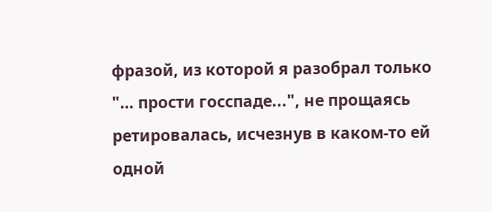фразой, из которой я разобрал только "… прости госспаде...", не прощаясь ретировалась, исчезнув в каком-то ей одной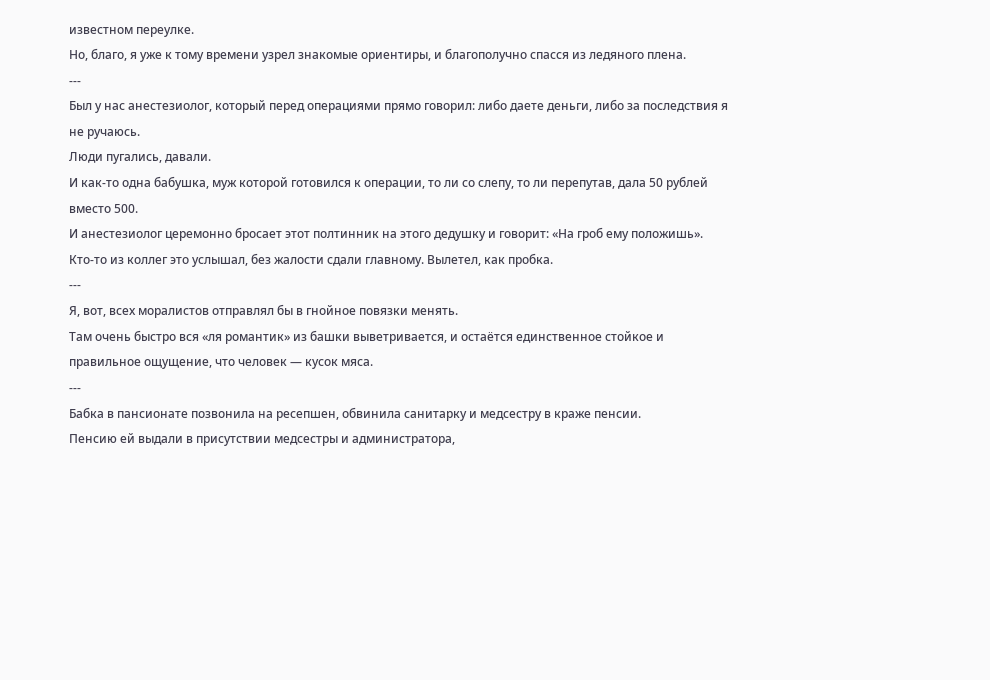известном переулке.
Но, благо, я уже к тому времени узрел знакомые ориентиры, и благополучно спасся из ледяного плена.
---
Был у нас анестезиолог, который перед операциями прямо говорил: либо даете деньги, либо за последствия я не ручаюсь.
Люди пугались, давали.
И как-то одна бабушка, муж которой готовился к операции, то ли со слепу, то ли перепутав, дала 50 рублей вместо 500.
И анестезиолог церемонно бросает этот полтинник на этого дедушку и говорит: «На гроб ему положишь».
Кто-то из коллег это услышал, без жалости сдали главному. Вылетел, как пробка.
---
Я, вот, всех моралистов отправлял бы в гнойное повязки менять.
Там очень быстро вся «ля романтик» из башки выветривается, и остаётся единственное стойкое и правильное ощущение, что человек — кусок мяса.
---
Бабка в пансионате позвонила на ресепшен, обвинила санитарку и медсестру в краже пенсии.
Пенсию ей выдали в присутствии медсестры и администратора,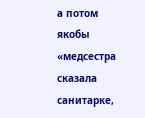а потом якобы «медсестра сказала санитарке,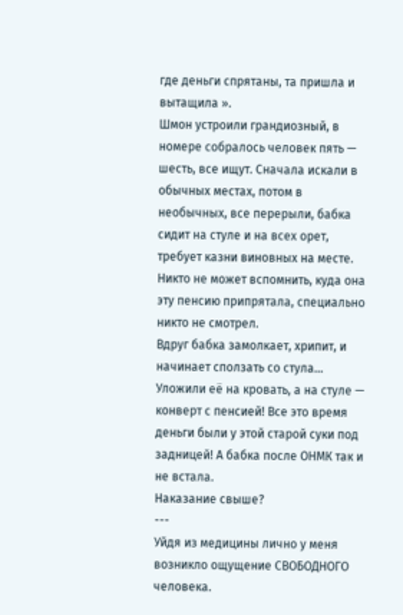где деньги спрятаны, та пришла и вытащила ».
Шмон устроили грандиозный, в номере собралось человек пять — шесть, все ищут. Сначала искали в обычных местах, потом в необычных, все перерыли, бабка сидит на стуле и на всех орет, требует казни виновных на месте.
Никто не может вспомнить, куда она эту пенсию припрятала, специально никто не смотрел.
Вдруг бабка замолкает, хрипит, и начинает сползать со стула… Уложили её на кровать, а на стуле — конверт с пенсией! Все это время деньги были у этой старой суки под задницей! А бабка после ОНМК так и не встала.
Наказание свыше?
---
Уйдя из медицины лично у меня возникло ощущение СВОБОДНОГО человека.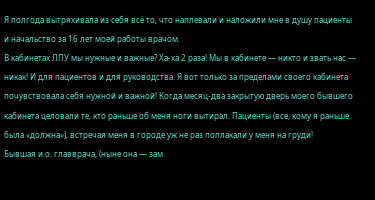Я полгода вытряхивала из себя всё то, что наплевали и наложили мне в душу пациенты и начальство за 16 лет моей работы врачом.
В кабинетах ЛПУ мы нужные и важные? Ха-ха 2 раза! Мы в кабинете — никто и звать нас — никак! И для пациентов и для руководства. Я вот только за пределами своего кабинета почувствовала себя нужной и важной! Когда месяц-два закрытую дверь моего бывшего кабинета целовали те, кто раньше об меня ноги вытирал. Пациенты (все, кому я раньше была «должна»), встречая меня в городе уж не раз поплакали у меня на груди!
Бывшая и.о. главврача, (ныне она — зам.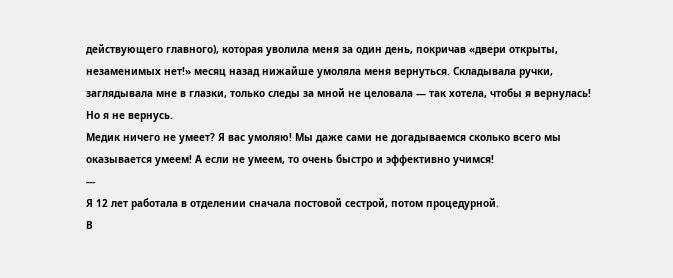действующего главного), которая уволила меня за один день, покричав «двери открыты, незаменимых нет!» месяц назад нижайше умоляла меня вернуться. Складывала ручки, заглядывала мне в глазки, только следы за мной не целовала — так хотела, чтобы я вернулась! Но я не вернусь.
Медик ничего не умеет? Я вас умоляю! Мы даже сами не догадываемся сколько всего мы оказывается умеем! А если не умеем, то очень быстро и эффективно учимся!
---
Я 12 лет работала в отделении сначала постовой сестрой, потом процедурной.
В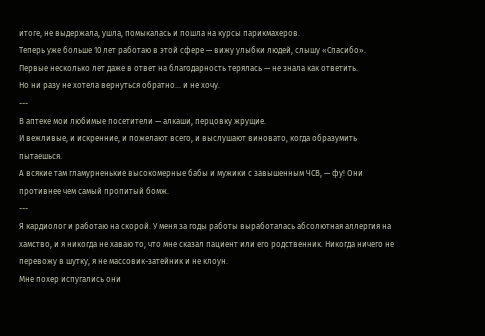итоге, не выдержала, ушла, помыкалась и пошла на курсы парикмахеров.
Теперь уже больше 10 лет работаю в этой сфере — вижу улыбки людей, слышу «Спасибо».
Первые несколько лет даже в ответ на благодарность терялась — не знала как ответить.
Но ни разу не хотела вернуться обратно… и не хочу.
---
В аптеке мои любимые посетители — алкаши, перцовку жрущие.
И вежливые, и искренние, и пожелают всего, и выслушают виновато, когда образумить пытаешься.
А всякие там гламурненькие высокомерные бабы и мужики с завышенным ЧСВ, — фу! Они противнее чем самый пропитый бомж.
---
Я кардиолог и работаю на скорой. У меня за годы работы выработалась абсолютная аллергия на хамство, и я никогда не хаваю то, что мне сказал пациент или его родственник. Никогда ничего не перевожу в шутку, я не массовик-затейник и не клоун.
Мне похер испугались они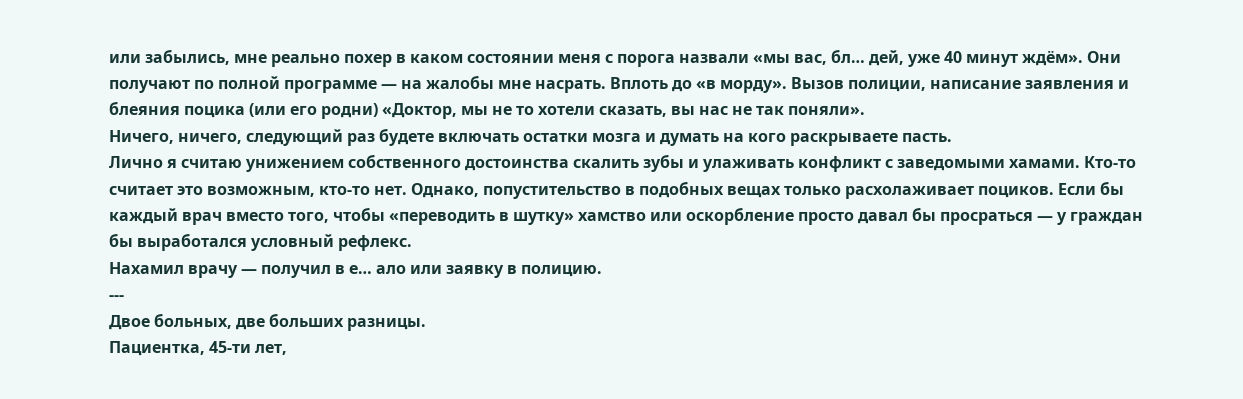или забылись, мне реально похер в каком состоянии меня с порога назвали «мы вас, бл… дей, уже 40 минут ждём». Они получают по полной программе — на жалобы мне насрать. Вплоть до «в морду». Вызов полиции, написание заявления и блеяния поцика (или его родни) «Доктор, мы не то хотели сказать, вы нас не так поняли».
Ничего, ничего, следующий раз будете включать остатки мозга и думать на кого раскрываете пасть.
Лично я считаю унижением собственного достоинства скалить зубы и улаживать конфликт с заведомыми хамами. Кто-то считает это возможным, кто-то нет. Однако, попустительство в подобных вещах только расхолаживает поциков. Если бы каждый врач вместо того, чтобы «переводить в шутку» хамство или оскорбление просто давал бы просраться — у граждан бы выработался условный рефлекс.
Нахамил врачу — получил в е… ало или заявку в полицию.
---
Двое больных, две больших разницы.
Пациентка, 45-ти лет,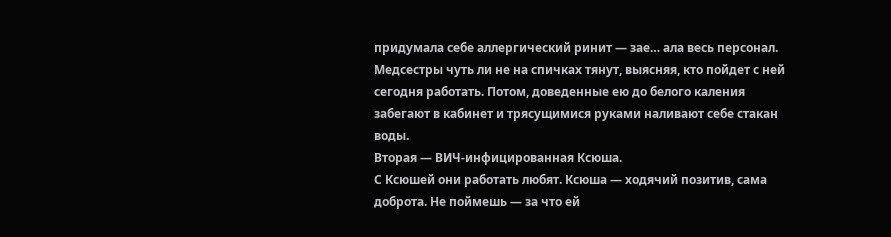придумала себе аллергический ринит — зае… ала весь персонал. Медсестры чуть ли не на спичках тянут, выясняя, кто пойдет с ней сегодня работать. Потом, доведенные ею до белого каления забегают в кабинет и трясущимися руками наливают себе стакан воды.
Вторая — ВИЧ-инфицированная Ксюша.
С Ксюшей они работать любят. Ксюша — ходячий позитив, сама доброта. Не поймешь — за что ей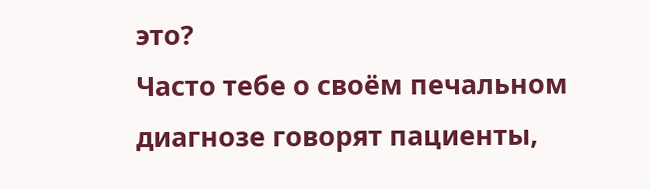это?
Часто тебе о своём печальном диагнозе говорят пациенты,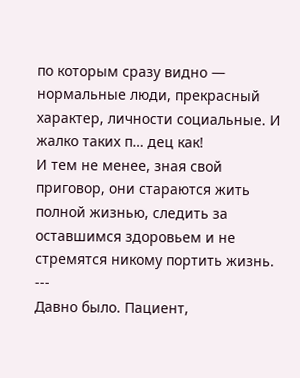по которым сразу видно — нормальные люди, прекрасный характер, личности социальные. И жалко таких п… дец как!
И тем не менее, зная свой приговор, они стараются жить полной жизнью, следить за оставшимся здоровьем и не стремятся никому портить жизнь.
---
Давно было. Пациент,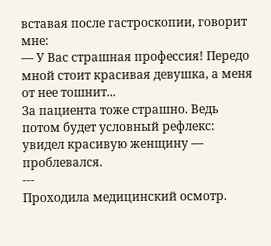вставая после гастроскопии, говорит мне:
— У Вас страшная профессия! Передо мной стоит красивая девушка, а меня от нее тошнит...
За пациента тоже страшно. Ведь потом будет условный рефлекс: увидел красивую женщину — проблевался.
---
Проходила медицинский осмотр.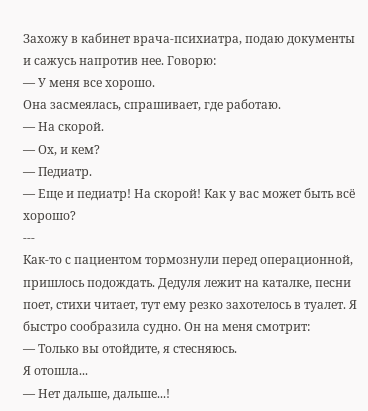Захожу в кабинет врача-психиатра, подаю документы и сажусь напротив нее. Говорю:
— У меня все хорошо.
Она засмеялась, спрашивает, где работаю.
— На скорой.
— Ох, и кем?
— Педиатр.
— Еще и педиатр! На скорой! Как у вас может быть всё хорошо?
---
Как-то с пациентом тормознули перед операционной, пришлось подождать. Дедуля лежит на каталке, песни поет, стихи читает, тут ему резко захотелось в туалет. Я быстро сообразила судно. Он на меня смотрит:
— Только вы отойдите, я стесняюсь.
Я отошла...
— Нет дальше, дальше...!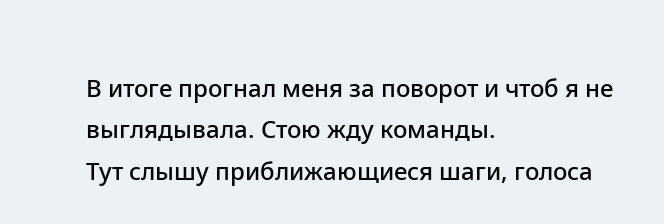В итоге прогнал меня за поворот и чтоб я не выглядывала. Стою жду команды.
Тут слышу приближающиеся шаги, голоса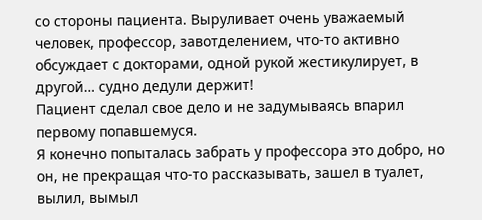со стороны пациента. Выруливает очень уважаемый человек, профессор, завотделением, что-то активно обсуждает с докторами, одной рукой жестикулирует, в другой… судно дедули держит!
Пациент сделал свое дело и не задумываясь впарил первому попавшемуся.
Я конечно попыталась забрать у профессора это добро, но он, не прекращая что-то рассказывать, зашел в туалет, вылил, вымыл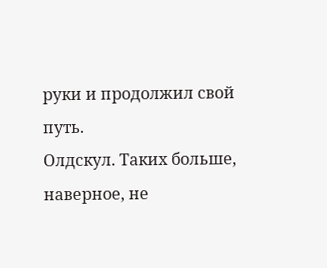руки и продолжил свой путь.
Олдскул. Таких больше, наверное, не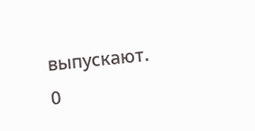выпускают.
0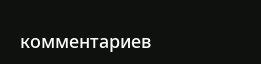комментариев